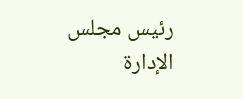رئيس مجلس الإدارة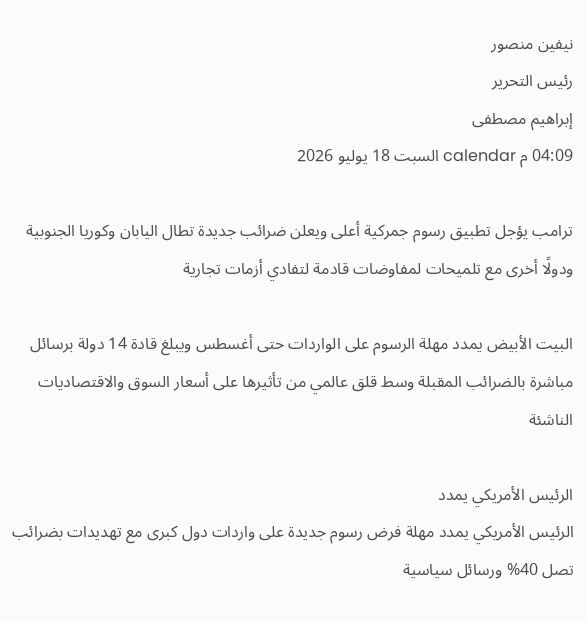نيفين منصور
رئيس التحرير
إبراهيم مصطفى
04:09 م calendar السبت 18 يوليو 2026

ترامب يؤجل تطبيق رسوم جمركية أعلى ويعلن ضرائب جديدة تطال اليابان وكوريا الجنوبية ودولًا أخرى مع تلميحات لمفاوضات قادمة لتفادي أزمات تجارية

البيت الأبيض يمدد مهلة الرسوم على الواردات حتى أغسطس ويبلغ قادة 14 دولة برسائل مباشرة بالضرائب المقبلة وسط قلق عالمي من تأثيرها على أسعار السوق والاقتصاديات الناشئة

الرئيس الأمريكي يمدد
الرئيس الأمريكي يمدد مهلة فرض رسوم جديدة على واردات دول كبرى مع تهديدات بضرائب تصل 40% ورسائل سياسية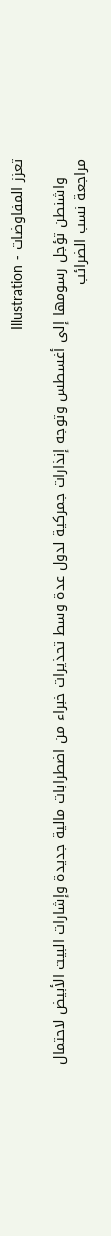تعزز المفاوضات - Illustration

    واشنطن تؤجل رسومها إلى أغسطس وتوجه إنذارات جمركية لدول عدة وسط تحذيرات خبراء من اضطرابات مالية جديدة وإشارات البيت الأبيض لاحتمال مراجعة نسب الضرائب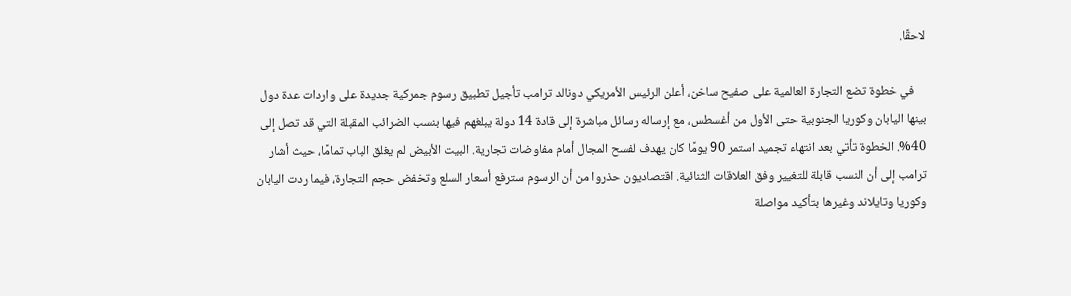لاحقًا.

    في خطوة تضع التجارة العالمية على صفيح ساخن، أعلن الرئيس الأمريكي دونالد ترامب تأجيل تطبيق رسوم جمركية جديدة على واردات عدة دول بينها اليابان وكوريا الجنوبية حتى الأول من أغسطس، مع إرساله رسائل مباشرة إلى قادة 14 دولة يبلغهم فيها بنسب الضرائب المقبلة التي قد تصل إلى 40%. الخطوة تأتي بعد انتهاء تجميد استمر 90 يومًا كان يهدف لفسح المجال أمام مفاوضات تجارية. البيت الأبيض لم يغلق الباب تمامًا، حيث أشار ترامب إلى أن النسب قابلة للتغيير وفق العلاقات الثنائية. اقتصاديون حذروا من أن الرسوم سترفع أسعار السلع وتخفض حجم التجارة، فيما ردت اليابان وكوريا وتايلاند وغيرها بتأكيد مواصلة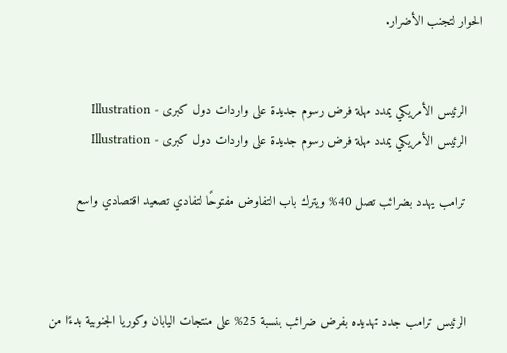الحوار لتجنب الأضرار.


    الرئيس الأمريكي يمدد مهلة فرض رسوم جديدة على واردات دول كبرى - Illustration
    الرئيس الأمريكي يمدد مهلة فرض رسوم جديدة على واردات دول كبرى - Illustration

    ترامب يهدد بضرائب تصل 40% ويترك باب التفاوض مفتوحًا لتفادي تصعيد اقتصادي واسع



    الرئيس ترامب جدد تهديده بفرض ضرائب بنسبة 25% على منتجات اليابان وكوريا الجنوبية بدءًا من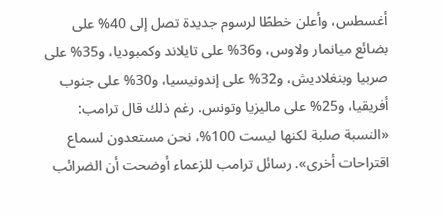أغسطس، وأعلن خططًا لرسوم جديدة تصل إلى 40% على بضائع ميانمار ولاوس، و36% على تايلاند وكمبوديا، و35% على صربيا وبنغلاديش، و32% على إندونيسيا، و30% على جنوب أفريقيا، و25% على ماليزيا وتونس. رغم ذلك قال ترامب: «النسبة صلبة لكنها ليست 100%، نحن مستعدون لسماع اقتراحات أخرى». رسائل ترامب للزعماء أوضحت أن الضرائب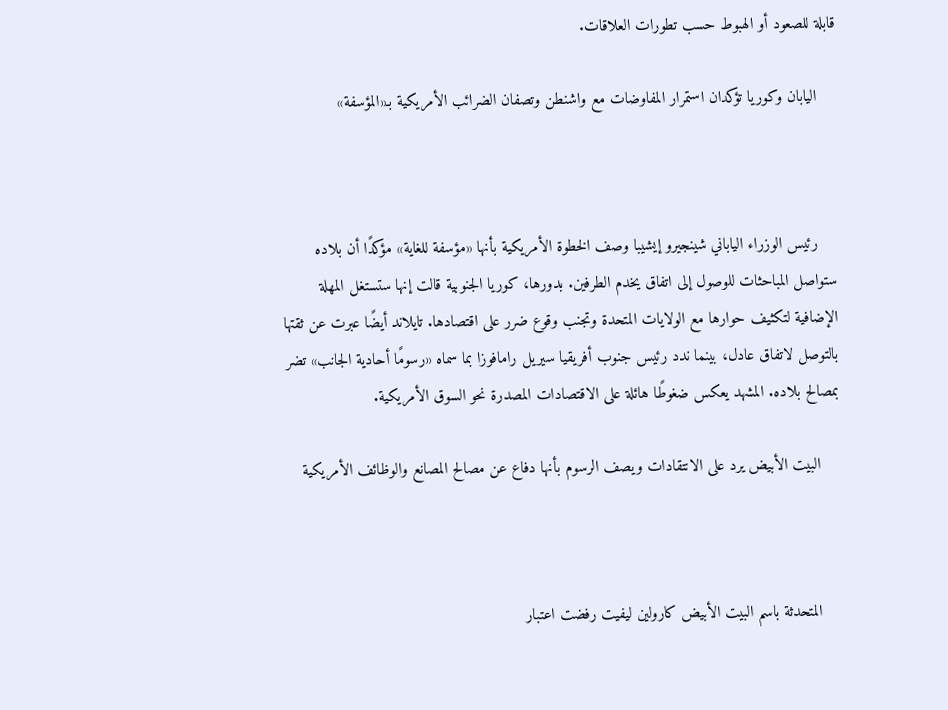قابلة للصعود أو الهبوط حسب تطورات العلاقات.

    اليابان وكوريا تؤكدان استمرار المفاوضات مع واشنطن وتصفان الضرائب الأمريكية بـ«المؤسفة»



    رئيس الوزراء الياباني شينجيرو إيشيبا وصف الخطوة الأمريكية بأنها «مؤسفة للغاية» مؤكدًا أن بلاده ستواصل المباحثات للوصول إلى اتفاق يخدم الطرفين. بدورها، كوريا الجنوبية قالت إنها ستستغل المهلة الإضافية لتكثيف حوارها مع الولايات المتحدة وتجنب وقوع ضرر على اقتصادها. تايلاند أيضًا عبرت عن ثقتها بالتوصل لاتفاق عادل، بينما ندد رئيس جنوب أفريقيا سيريل رامافوزا بما سماه «رسومًا أحادية الجانب» تضر بمصالح بلاده. المشهد يعكس ضغوطًا هائلة على الاقتصادات المصدرة نحو السوق الأمريكية.

    البيت الأبيض يرد على الانتقادات ويصف الرسوم بأنها دفاع عن مصالح المصانع والوظائف الأمريكية



    المتحدثة باسم البيت الأبيض كارولين ليفيت رفضت اعتبار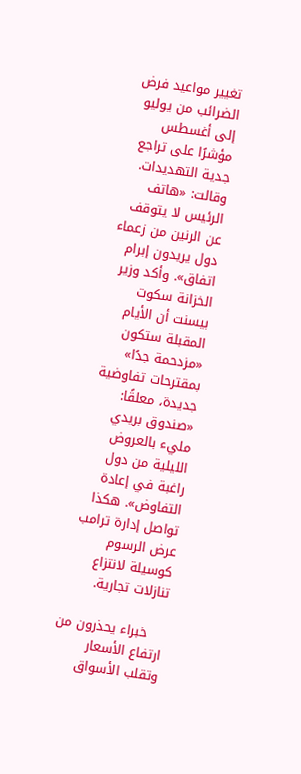تغيير مواعيد فرض الضرائب من يوليو إلى أغسطس مؤشرًا على تراجع جدية التهديدات. وقالت: «هاتف الرئيس لا يتوقف عن الرنين من زعماء دول يريدون إبرام اتفاق». وأكد وزير الخزانة سكوت بيسنت أن الأيام المقبلة ستكون «مزدحمة جدًا» بمقترحات تفاوضية جديدة، معلقًا: «صندوق بريدي مليء بالعروض الليلية من دول راغبة في إعادة التفاوض». هكذا تواصل إدارة ترامب عرض الرسوم كوسيلة لانتزاع تنازلات تجارية.

    خبراء يحذرون من ارتفاع الأسعار وتقلب الأسواق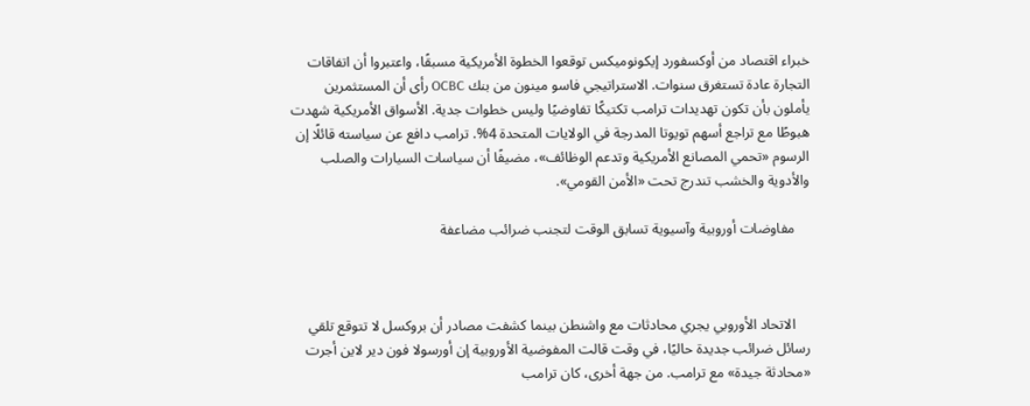خبراء اقتصاد من أوكسفورد إيكونوميكس توقعوا الخطوة الأمريكية مسبقًا، واعتبروا أن اتفاقات التجارة عادة تستغرق سنوات. الاستراتيجي فاسو مينون من بنك OCBC رأى أن المستثمرين يأملون بأن تكون تهديدات ترامب تكتيكًا تفاوضيًا وليس خطوات جدية. الأسواق الأمريكية شهدت هبوطًا مع تراجع أسهم تويوتا المدرجة في الولايات المتحدة 4%. ترامب دافع عن سياسته قائلًا إن الرسوم «تحمي المصانع الأمريكية وتدعم الوظائف»، مضيفًا أن سياسات السيارات والصلب والأدوية والخشب تندرج تحت «الأمن القومي».

    مفاوضات أوروبية وآسيوية تسابق الوقت لتجنب ضرائب مضاعفة



    الاتحاد الأوروبي يجري محادثات مع واشنطن بينما كشفت مصادر أن بروكسل لا تتوقع تلقي رسائل ضرائب جديدة حاليًا، في وقت قالت المفوضية الأوروبية إن أورسولا فون دير لاين أجرت «محادثة جيدة» مع ترامب. من جهة أخرى، كان ترامب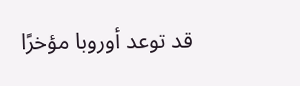قد توعد أوروبا مؤخرًا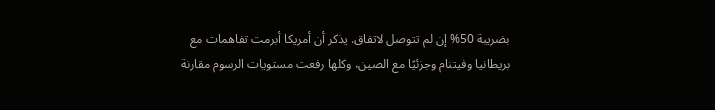بضريبة 50% إن لم تتوصل لاتفاق. يذكر أن أمريكا أبرمت تفاهمات مع بريطانيا وفيتنام وجزئيًا مع الصين، وكلها رفعت مستويات الرسوم مقارنة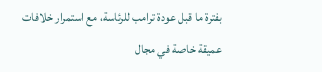بفترة ما قبل عودة ترامب للرئاسة، مع استمرار خلافات عميقة خاصة في مجال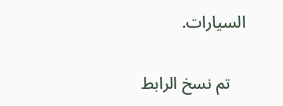السيارات.

    تم نسخ الرابط